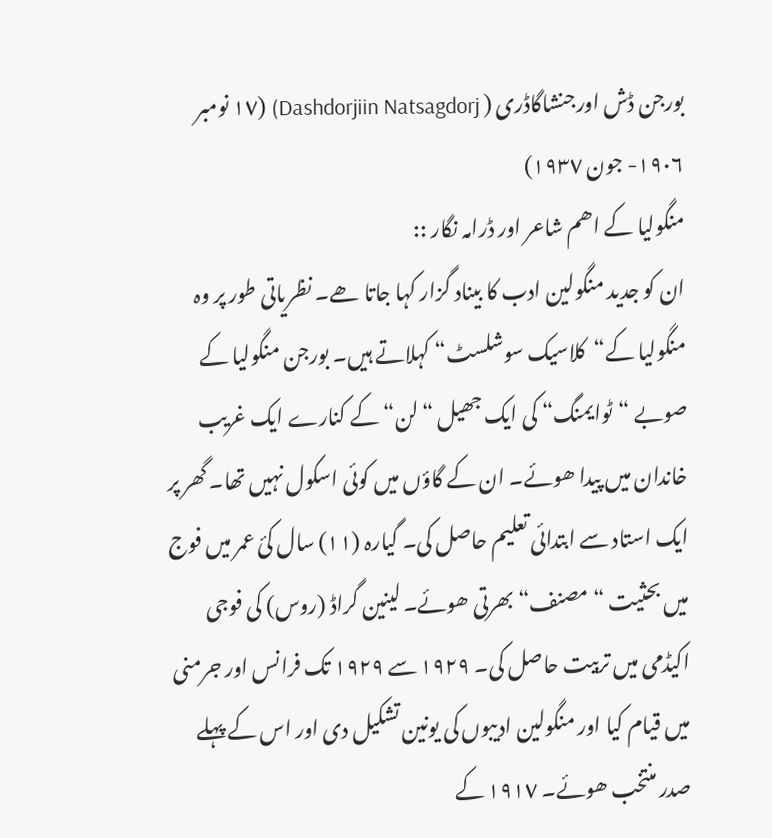بورجن ڈش اورجنشاگاڈری ( Dashdorjiin Natsagdorj) (١٧ نومبر ١٩٠٦- جون ١٩٣٧)
منگولیا کے اھم شاعر اور ڈرامہ نگار ::
ان کو جدید منگولین ادب کا بیناد گزار کہا جاتا ھے۔ نظریاتی طور پر وہ منگولیا کے“کلاسیک سوشلسٹ“ کہلاتے ہیں۔ بورجن منگولیا کے صوبے “ٹوایمنگ“ کی ایک جھیل “لن“ کے کنارے ایک غریب خاندان میں پیدا ھوئے۔ ان کے گاؤں میں کوئی اسکول نہیں تھا۔ گھر پر ایک استاد سے ابتدائی تعلیم حاصل کی۔ گیارہ (١١) سال کئ عمر میں فوج میں بحثیت “ مصنف“ بھرتی ھوئے۔ لینین گراڈ (روس) کی فوجی اکیڈمی میں تربیت حاصل کی۔ ١٩٢٩ سے ١٩٢٩ تک فرانس اور جرمنی میں قیام کیا اور منگولین ادیبوں کی یونین تشکیل دی اور اس کے پہلے صدر منتخب ھوئے۔ ١٩١٧ کے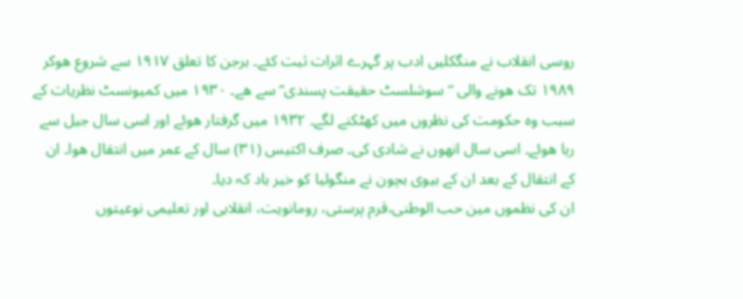روسی انقلاب نے منگکلیں ادب پر گہرے اثرات ثبت کئے۔ برجن کا تعلق ١٩١٧ سے شروع ھوکر ١٩٨٩ تک ھونے والی “ سوشلسٹ حقیقت پسندی“ سے ھے۔ ١٩٣٠ میں کمیونسٹ نظریات کے سبب وہ حکومت کی نظروں میں کھٹکنے لگے۔ ١٩٣٢ میں گرفتار ھوئے اور اسی سال جیل سے رہا ھوئے۔ اسی سال انھوں نے شادی کی۔ صرف اکتیس (٣١) سال کے عمر میں انتقال ھوا۔ ان کے انتقال کے بعد ان کے بیوی بچون نے منگولیا کو خیر باد کہ دیا۔
ان کی نظموں مین حب الوطنی،قرم پرستی، رومانویت، انقلابی اور تعلیمی نوعیتوں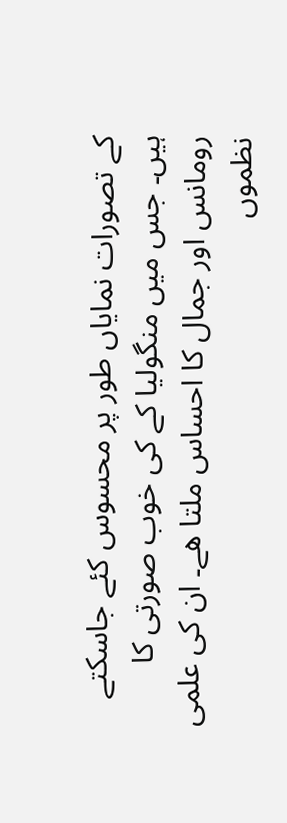کے تصورات نمایاں طور پر محسوس کئے جاسکتے ہیں۔ جس میں منگولیا کے کی خوب صورتی کا رومانس اور جمال کا احساس ملتا ھے۔ ان کی علمی نظموں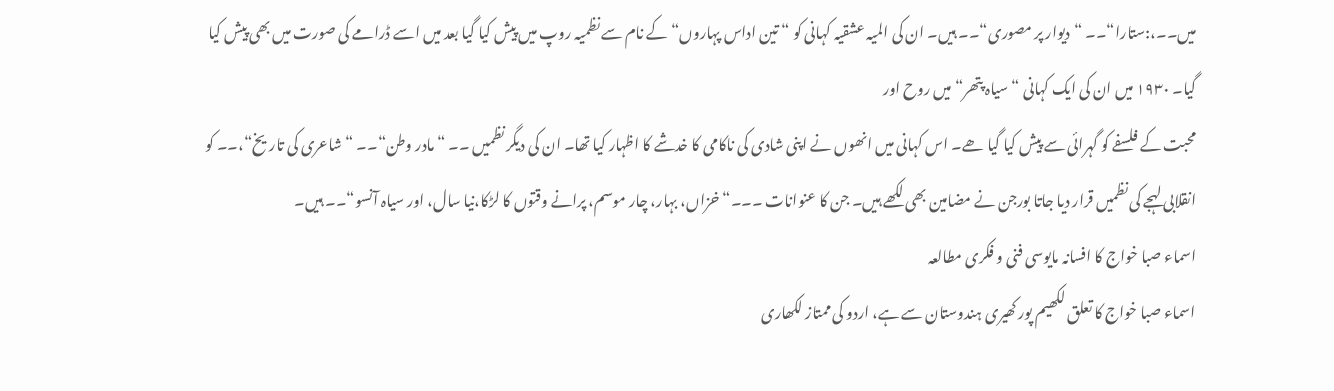میں۔۔،:ستارا“۔۔ “دیوار پر مصوری“۔۔ ہیں۔ ان کی المیہ عشقیہ کہانی کو “ تین اداس پہاروں“ کے نام سے نظمیہ روپ میں پیش کیا گیا بعد میں اسے ڈرامے کی صورت میں بھی پیش کیا گیا۔ ١٩٣٠ میں ان کی ایک کہانی “سیاہ پتھر“ میں روح اور
محبت کے فلسفے کو گہرائی سے پیش کیا گیا ھے۔ اس کہانی میں انھوں نے اپنی شادی کی ناکامی کا خدشے کا اظہار کیا تھا۔ ان کی دیگر نظمیں ۔۔ “ مادر وطن“۔۔ “شاعری کی تاریخ“،۔۔ کو انقلابی لہجے کی نظمیں قرار دیا جاتا بورجن نے مضامین بھی لکھے ہیں۔ جن کا عنوانات ۔۔۔“خزاں، بہار، چار موسم، پرانے وقتوں کا لڑکا،نیا سال، اور سیاہ آنسو“۔۔ ہیں۔
اسماء صبا خواج کا افسانہ مایوسی فنی و فکری مطالعہ
اسماء صبا خواج کا تعلق لکھیم پور کھیری ہندوستان سے ہے، اردو کی ممتاز لکھاری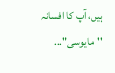ہیں، آپ کا افسانہ ''مایوسی"...